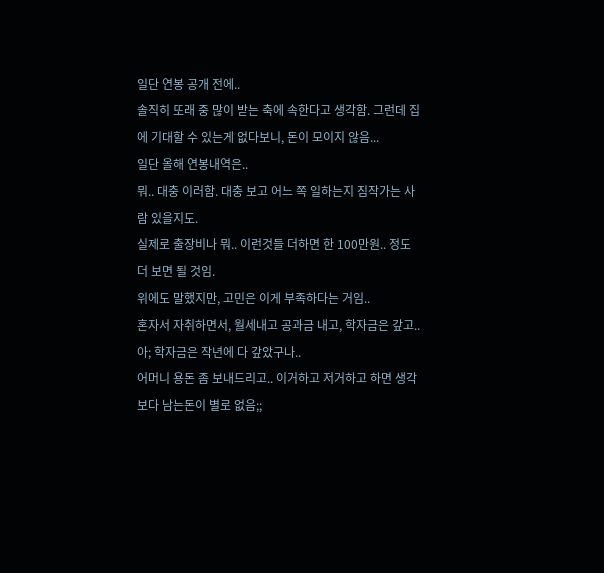일단 연봉 공개 전에..
솔직히 또래 중 많이 받는 축에 속한다고 생각함. 그런데 집에 기대할 수 있는게 없다보니, 돈이 모이지 않음...
일단 올해 연봉내역은..
뭐.. 대충 이러함. 대충 보고 어느 쪽 일하는지 짐작가는 사람 있을지도.
실제로 출장비나 뭐.. 이런것들 더하면 한 100만원.. 정도 더 보면 될 것임.
위에도 말했지만, 고민은 이게 부족하다는 거임..
혼자서 자취하면서, 월세내고 공과금 내고, 학자금은 갚고..
아; 학자금은 작년에 다 갚았구나..
어머니 용돈 좀 보내드리고.. 이거하고 저거하고 하면 생각보다 남는돈이 별로 없음;;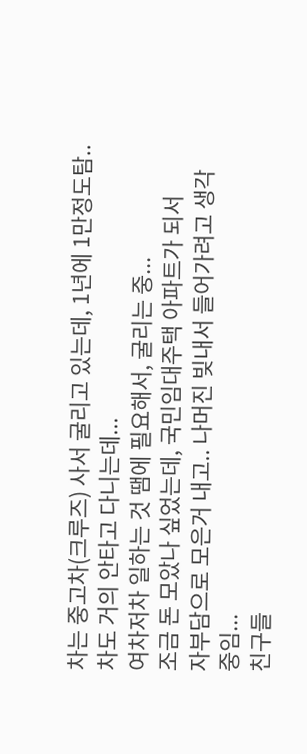차는 중고차(크루즈) 사서 굴리고 있는데, 1년에 1만정도탐.. 차도 거의 안타고 다니는데...
여차저차 일하는 것 땜에 필요해서, 굴리는 중...
조금 돈 모았나 싶었는데, 국민임대주택 아파트가 되서
자부담으로 모은거 내고.. 나머진 빚내서 들어가려고 생각 중임...
친구들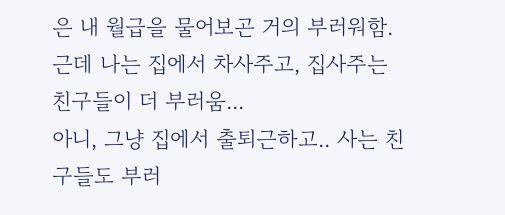은 내 월급을 물어보곤 거의 부러워함.
근데 나는 집에서 차사주고, 집사주는 친구들이 더 부러움...
아니, 그냥 집에서 출퇴근하고.. 사는 친구들도 부러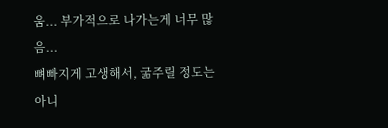움... 부가적으로 나가는게 너무 많음...
뼈빠지게 고생해서, 굶주릴 정도는 아니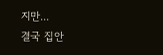지만...
결국 집안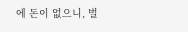에 돈이 없으니, 벌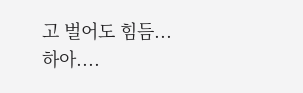고 벌어도 힘듬...
하아....